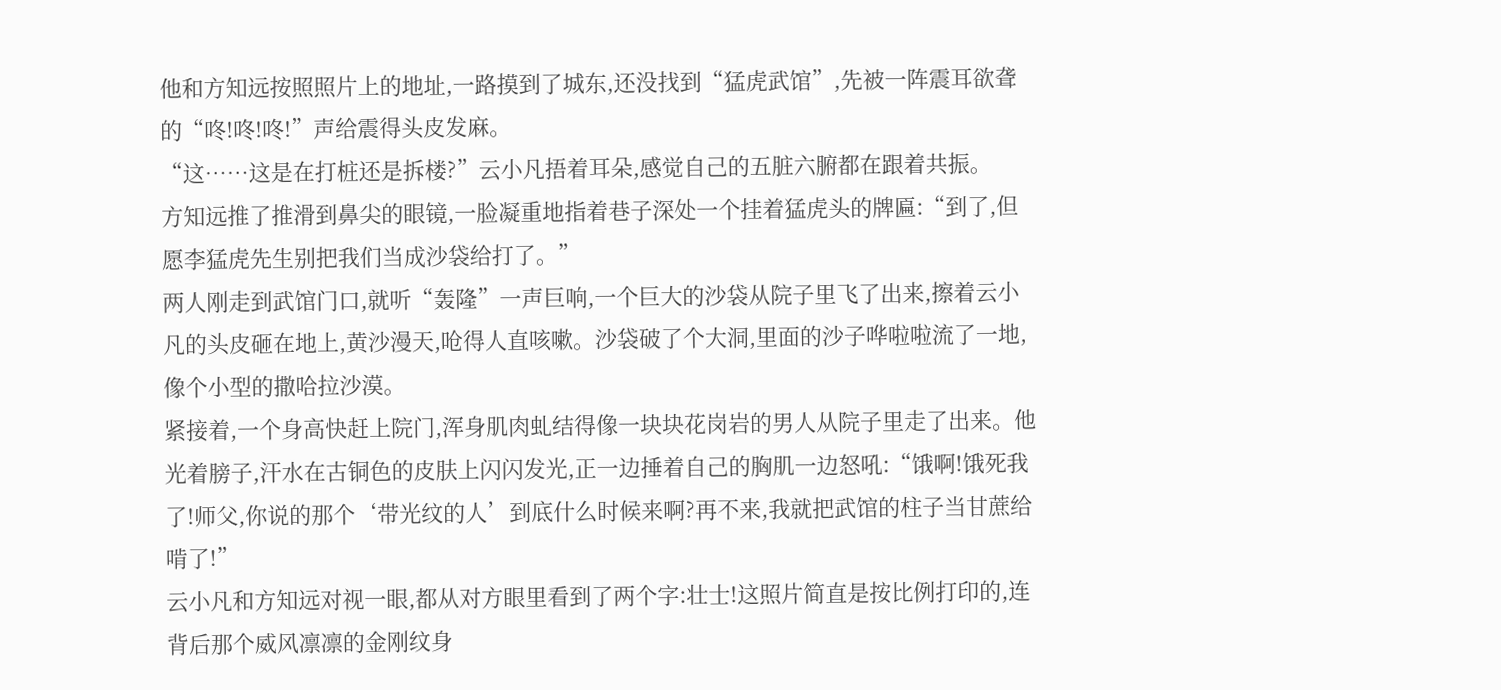他和方知远按照照片上的地址,一路摸到了城东,还没找到“猛虎武馆”,先被一阵震耳欲聋的“咚!咚!咚!”声给震得头皮发麻。
“这……这是在打桩还是拆楼?”云小凡捂着耳朵,感觉自己的五脏六腑都在跟着共振。
方知远推了推滑到鼻尖的眼镜,一脸凝重地指着巷子深处一个挂着猛虎头的牌匾:“到了,但愿李猛虎先生别把我们当成沙袋给打了。”
两人刚走到武馆门口,就听“轰隆”一声巨响,一个巨大的沙袋从院子里飞了出来,擦着云小凡的头皮砸在地上,黄沙漫天,呛得人直咳嗽。沙袋破了个大洞,里面的沙子哗啦啦流了一地,像个小型的撒哈拉沙漠。
紧接着,一个身高快赶上院门,浑身肌肉虬结得像一块块花岗岩的男人从院子里走了出来。他光着膀子,汗水在古铜色的皮肤上闪闪发光,正一边捶着自己的胸肌一边怒吼:“饿啊!饿死我了!师父,你说的那个‘带光纹的人’到底什么时候来啊?再不来,我就把武馆的柱子当甘蔗给啃了!”
云小凡和方知远对视一眼,都从对方眼里看到了两个字:壮士!这照片简直是按比例打印的,连背后那个威风凛凛的金刚纹身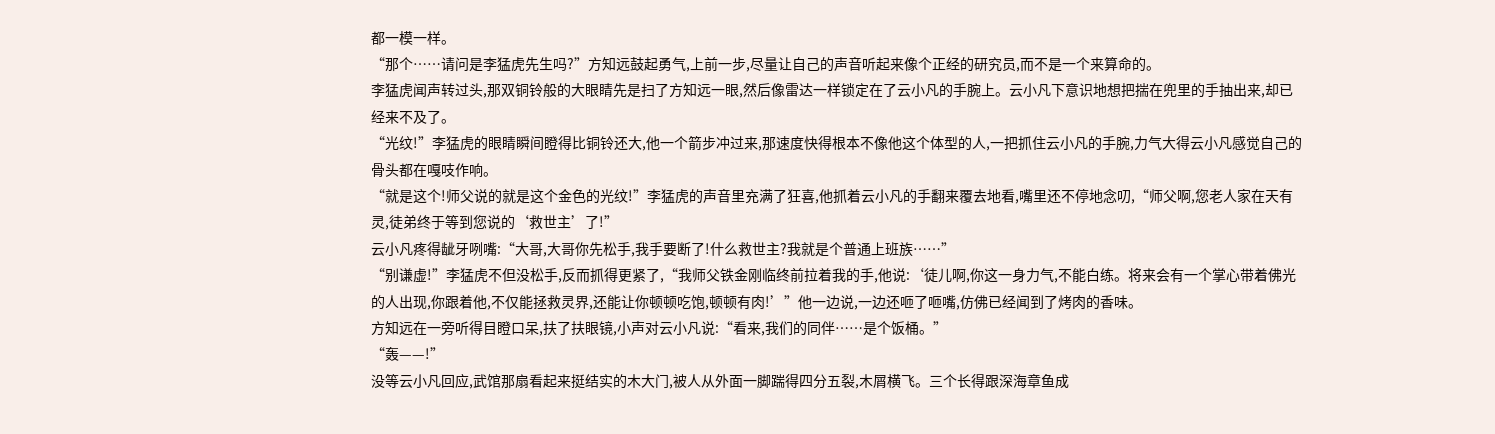都一模一样。
“那个……请问是李猛虎先生吗?”方知远鼓起勇气,上前一步,尽量让自己的声音听起来像个正经的研究员,而不是一个来算命的。
李猛虎闻声转过头,那双铜铃般的大眼睛先是扫了方知远一眼,然后像雷达一样锁定在了云小凡的手腕上。云小凡下意识地想把揣在兜里的手抽出来,却已经来不及了。
“光纹!”李猛虎的眼睛瞬间瞪得比铜铃还大,他一个箭步冲过来,那速度快得根本不像他这个体型的人,一把抓住云小凡的手腕,力气大得云小凡感觉自己的骨头都在嘎吱作响。
“就是这个!师父说的就是这个金色的光纹!”李猛虎的声音里充满了狂喜,他抓着云小凡的手翻来覆去地看,嘴里还不停地念叨,“师父啊,您老人家在天有灵,徒弟终于等到您说的‘救世主’了!”
云小凡疼得龇牙咧嘴:“大哥,大哥你先松手,我手要断了!什么救世主?我就是个普通上班族……”
“别谦虚!”李猛虎不但没松手,反而抓得更紧了,“我师父铁金刚临终前拉着我的手,他说:‘徒儿啊,你这一身力气,不能白练。将来会有一个掌心带着佛光的人出现,你跟着他,不仅能拯救灵界,还能让你顿顿吃饱,顿顿有肉!’”他一边说,一边还咂了咂嘴,仿佛已经闻到了烤肉的香味。
方知远在一旁听得目瞪口呆,扶了扶眼镜,小声对云小凡说:“看来,我们的同伴……是个饭桶。”
“轰——!”
没等云小凡回应,武馆那扇看起来挺结实的木大门,被人从外面一脚踹得四分五裂,木屑横飞。三个长得跟深海章鱼成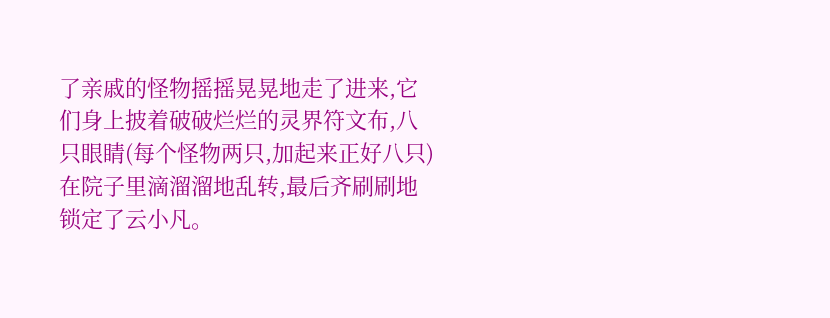了亲戚的怪物摇摇晃晃地走了进来,它们身上披着破破烂烂的灵界符文布,八只眼睛(每个怪物两只,加起来正好八只)在院子里滴溜溜地乱转,最后齐刷刷地锁定了云小凡。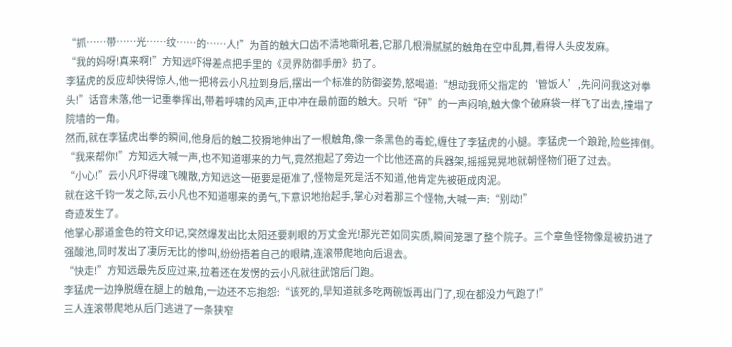“抓……带……光……纹……的……人!”为首的触大口齿不清地嘶吼着,它那几根滑腻腻的触角在空中乱舞,看得人头皮发麻。
“我的妈呀!真来啊!”方知远吓得差点把手里的《灵界防御手册》扔了。
李猛虎的反应却快得惊人,他一把将云小凡拉到身后,摆出一个标准的防御姿势,怒喝道:“想动我师父指定的‘管饭人’,先问问我这对拳头!”话音未落,他一记重拳挥出,带着呼啸的风声,正中冲在最前面的触大。只听“砰”的一声闷响,触大像个破麻袋一样飞了出去,撞塌了院墙的一角。
然而,就在李猛虎出拳的瞬间,他身后的触二狡猾地伸出了一根触角,像一条黑色的毒蛇,缠住了李猛虎的小腿。李猛虎一个踉跄,险些摔倒。
“我来帮你!”方知远大喊一声,也不知道哪来的力气,竟然抱起了旁边一个比他还高的兵器架,摇摇晃晃地就朝怪物们砸了过去。
“小心!”云小凡吓得魂飞魄散,方知远这一砸要是砸准了,怪物是死是活不知道,他肯定先被砸成肉泥。
就在这千钧一发之际,云小凡也不知道哪来的勇气,下意识地抬起手,掌心对着那三个怪物,大喊一声:“别动!”
奇迹发生了。
他掌心那道金色的符文印记,突然爆发出比太阳还要刺眼的万丈金光!那光芒如同实质,瞬间笼罩了整个院子。三个章鱼怪物像是被扔进了强酸池,同时发出了凄厉无比的惨叫,纷纷捂着自己的眼睛,连滚带爬地向后退去。
“快走!”方知远最先反应过来,拉着还在发愣的云小凡就往武馆后门跑。
李猛虎一边挣脱缠在腿上的触角,一边还不忘抱怨:“该死的,早知道就多吃两碗饭再出门了,现在都没力气跑了!”
三人连滚带爬地从后门逃进了一条狭窄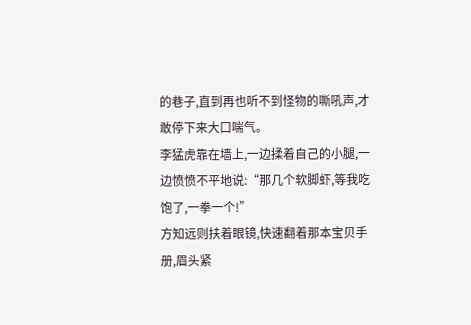的巷子,直到再也听不到怪物的嘶吼声,才敢停下来大口喘气。
李猛虎靠在墙上,一边揉着自己的小腿,一边愤愤不平地说:“那几个软脚虾,等我吃饱了,一拳一个!”
方知远则扶着眼镜,快速翻着那本宝贝手册,眉头紧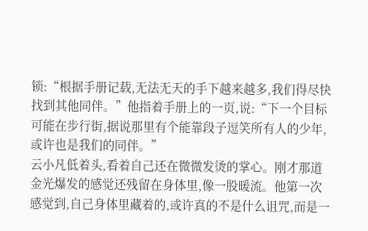锁:“根据手册记载,无法无天的手下越来越多,我们得尽快找到其他同伴。”他指着手册上的一页,说:“下一个目标可能在步行街,据说那里有个能靠段子逗笑所有人的少年,或许也是我们的同伴。”
云小凡低着头,看着自己还在微微发烫的掌心。刚才那道金光爆发的感觉还残留在身体里,像一股暖流。他第一次感觉到,自己身体里藏着的,或许真的不是什么诅咒,而是一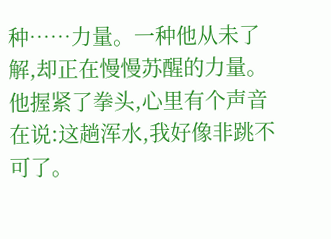种……力量。一种他从未了解,却正在慢慢苏醒的力量。他握紧了拳头,心里有个声音在说:这趟浑水,我好像非跳不可了。